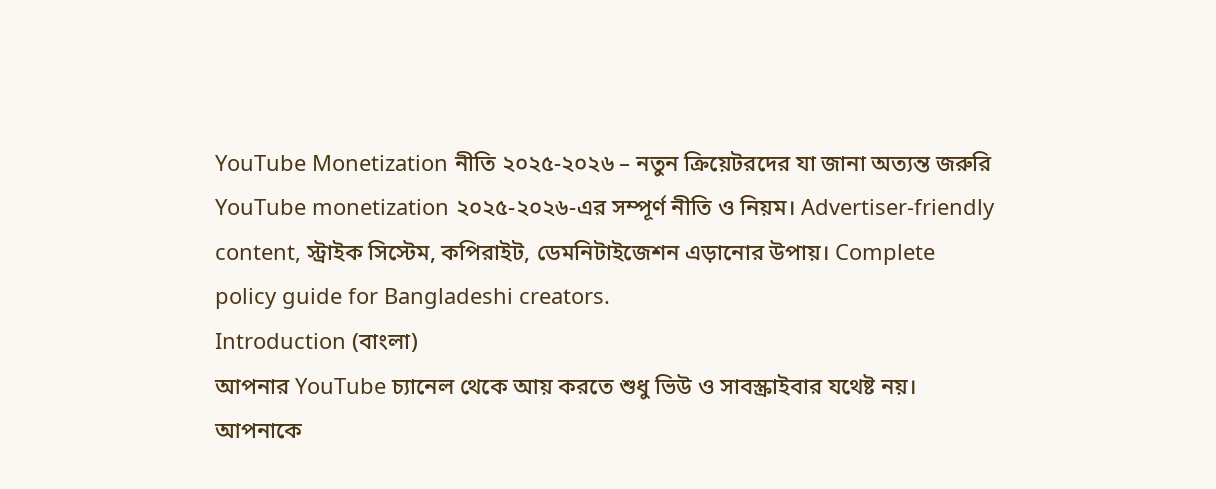YouTube Monetization নীতি ২০২৫-২০২৬ – নতুন ক্রিয়েটরদের যা জানা অত্যন্ত জরুরি
YouTube monetization ২০২৫-২০২৬-এর সম্পূর্ণ নীতি ও নিয়ম। Advertiser-friendly content, স্ট্রাইক সিস্টেম, কপিরাইট, ডেমনিটাইজেশন এড়ানোর উপায়। Complete policy guide for Bangladeshi creators.
Introduction (বাংলা)
আপনার YouTube চ্যানেল থেকে আয় করতে শুধু ভিউ ও সাবস্ক্রাইবার যথেষ্ট নয়। আপনাকে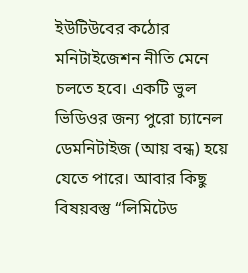ইউটিউবের কঠোর মনিটাইজেশন নীতি মেনে চলতে হবে। একটি ভুল ভিডিওর জন্য পুরো চ্যানেল ডেমনিটাইজ (আয় বন্ধ) হয়ে যেতে পারে। আবার কিছু বিষয়বস্তু “লিমিটেড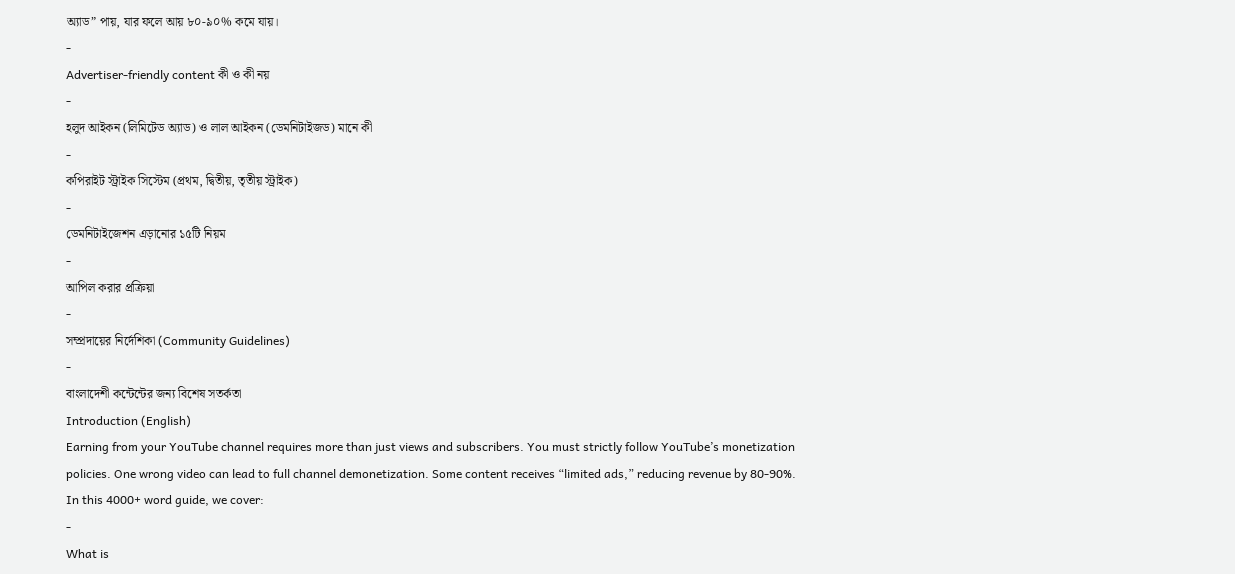অ্যাড” পায়, যার ফলে আয় ৮০-৯০% কমে যায়।
-
Advertiser-friendly content কী ও কী নয়
-
হলুদ আইকন (লিমিটেড অ্যাড) ও লাল আইকন (ডেমনিটাইজড) মানে কী
-
কপিরাইট স্ট্রাইক সিস্টেম (প্রথম, দ্বিতীয়, তৃতীয় স্ট্রাইক)
-
ডেমনিটাইজেশন এড়ানোর ১৫টি নিয়ম
-
আপিল করার প্রক্রিয়া
-
সম্প্রদায়ের নির্দেশিকা (Community Guidelines)
-
বাংলাদেশী কন্টেন্টের জন্য বিশেষ সতর্কতা
Introduction (English)
Earning from your YouTube channel requires more than just views and subscribers. You must strictly follow YouTube’s monetization policies. One wrong video can lead to full channel demonetization. Some content receives “limited ads,” reducing revenue by 80-90%.
In this 4000+ word guide, we cover:
-
What is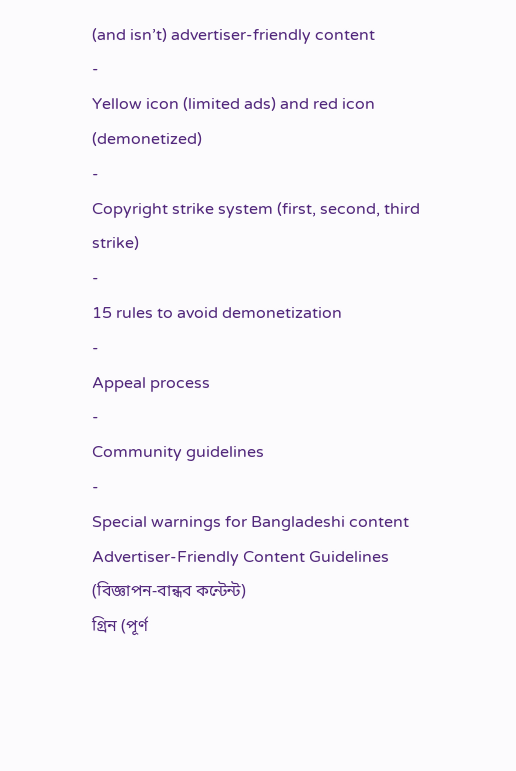(and isn’t) advertiser-friendly content
-
Yellow icon (limited ads) and red icon (demonetized)
-
Copyright strike system (first, second, third strike)
-
15 rules to avoid demonetization
-
Appeal process
-
Community guidelines
-
Special warnings for Bangladeshi content
Advertiser-Friendly Content Guidelines (বিজ্ঞাপন-বান্ধব কন্টেন্ট)
গ্রিন (পূর্ণ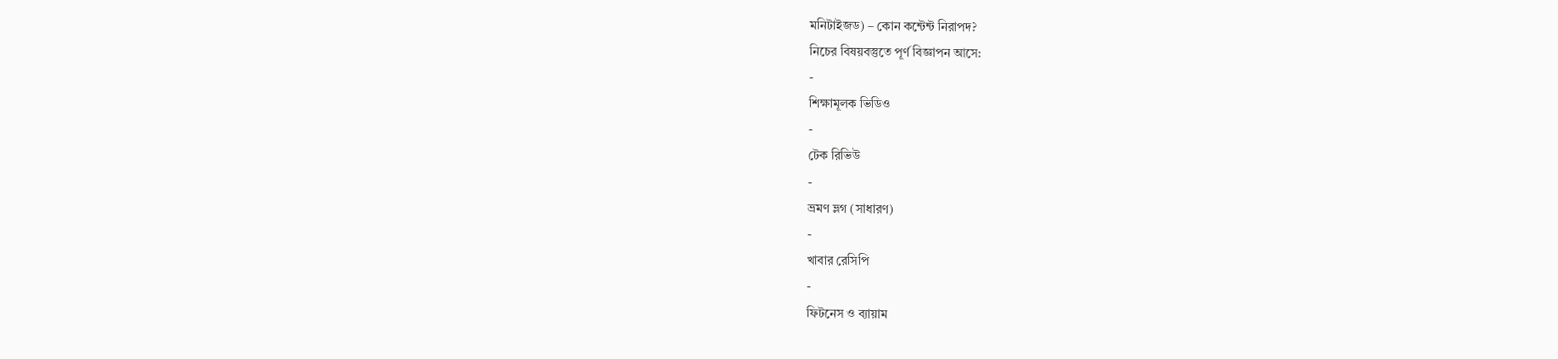মনিটাইজড) – কোন কন্টেন্ট নিরাপদ?
নিচের বিষয়বস্তুতে পূর্ণ বিজ্ঞাপন আসে:
-
শিক্ষামূলক ভিডিও
-
টেক রিভিউ
-
ভ্রমণ ভ্লগ (সাধারণ)
-
খাবার রেসিপি
-
ফিটনেস ও ব্যায়াম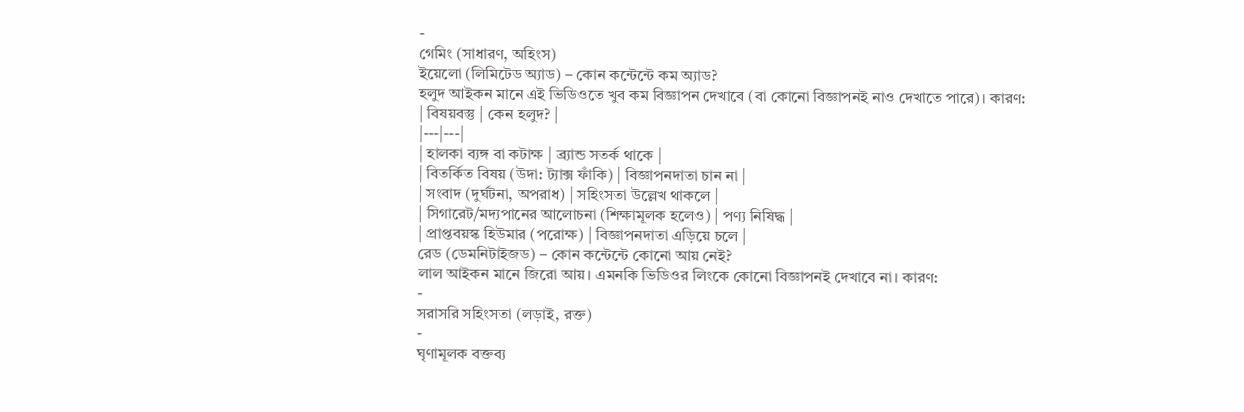-
গেমিং (সাধারণ, অহিংস)
ইয়েলো (লিমিটেড অ্যাড) – কোন কন্টেন্টে কম অ্যাড?
হলুদ আইকন মানে এই ভিডিওতে খুব কম বিজ্ঞাপন দেখাবে (বা কোনো বিজ্ঞাপনই নাও দেখাতে পারে)। কারণ:
| বিষয়বস্তু | কেন হলুদ? |
|---|---|
| হালকা ব্যঙ্গ বা কটাক্ষ | ব্র্যান্ড সতর্ক থাকে |
| বিতর্কিত বিষয় (উদা: ট্যাক্স ফাঁকি) | বিজ্ঞাপনদাতা চান না |
| সংবাদ (দুর্ঘটনা, অপরাধ) | সহিংসতা উল্লেখ থাকলে |
| সিগারেট/মদ্যপানের আলোচনা (শিক্ষামূলক হলেও) | পণ্য নিষিদ্ধ |
| প্রাপ্তবয়স্ক হিউমার (পরোক্ষ) | বিজ্ঞাপনদাতা এড়িয়ে চলে |
রেড (ডেমনিটাইজড) – কোন কন্টেন্টে কোনো আয় নেই?
লাল আইকন মানে জিরো আয়। এমনকি ভিডিওর লিংকে কোনো বিজ্ঞাপনই দেখাবে না। কারণ:
-
সরাসরি সহিংসতা (লড়াই, রক্ত)
-
ঘৃণামূলক বক্তব্য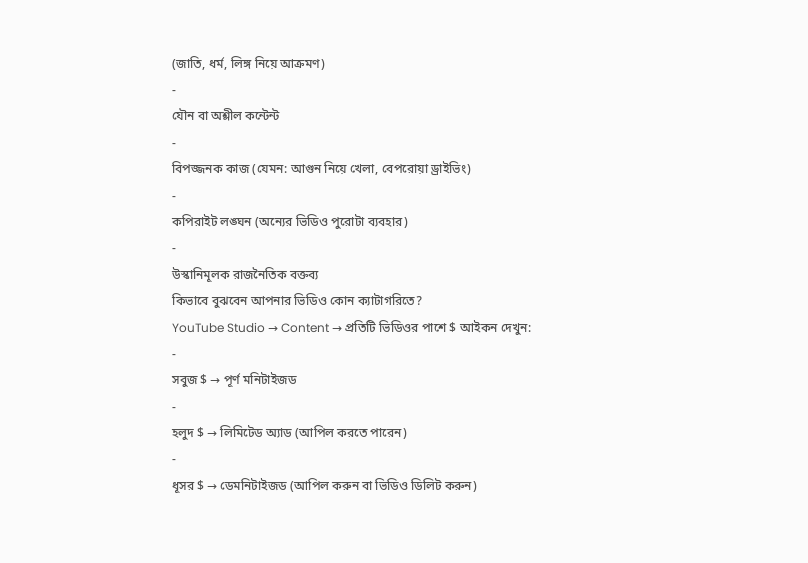(জাতি, ধর্ম, লিঙ্গ নিয়ে আক্রমণ)
-
যৌন বা অশ্লীল কন্টেন্ট
-
বিপজ্জনক কাজ (যেমন: আগুন নিয়ে খেলা, বেপরোয়া ড্রাইভিং)
-
কপিরাইট লঙ্ঘন (অন্যের ভিডিও পুরোটা ব্যবহার)
-
উস্কানিমূলক রাজনৈতিক বক্তব্য
কিভাবে বুঝবেন আপনার ভিডিও কোন ক্যাটাগরিতে?
YouTube Studio → Content → প্রতিটি ভিডিওর পাশে $ আইকন দেখুন:
-
সবুজ $ → পূর্ণ মনিটাইজড
-
হলুদ $ → লিমিটেড অ্যাড (আপিল করতে পারেন)
-
ধূসর $ → ডেমনিটাইজড (আপিল করুন বা ভিডিও ডিলিট করুন)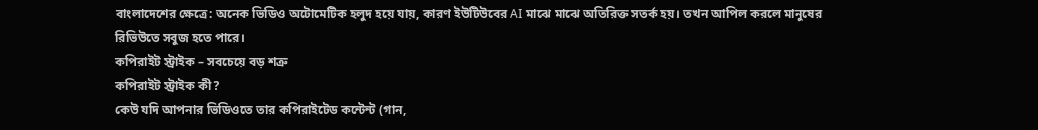বাংলাদেশের ক্ষেত্রে: অনেক ভিডিও অটোমেটিক হলুদ হয়ে যায়, কারণ ইউটিউবের AI মাঝে মাঝে অতিরিক্ত সতর্ক হয়। তখন আপিল করলে মানুষের রিভিউতে সবুজ হতে পারে।
কপিরাইট স্ট্রাইক – সবচেয়ে বড় শত্রু
কপিরাইট স্ট্রাইক কী?
কেউ যদি আপনার ভিডিওতে তার কপিরাইটেড কন্টেন্ট (গান,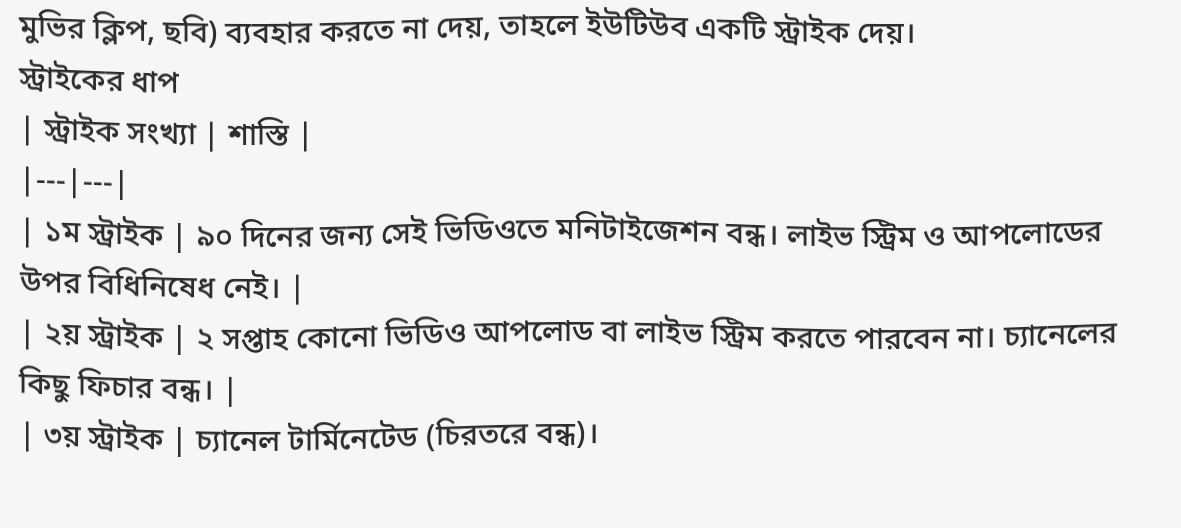মুভির ক্লিপ, ছবি) ব্যবহার করতে না দেয়, তাহলে ইউটিউব একটি স্ট্রাইক দেয়।
স্ট্রাইকের ধাপ
| স্ট্রাইক সংখ্যা | শাস্তি |
|---|---|
| ১ম স্ট্রাইক | ৯০ দিনের জন্য সেই ভিডিওতে মনিটাইজেশন বন্ধ। লাইভ স্ট্রিম ও আপলোডের উপর বিধিনিষেধ নেই। |
| ২য় স্ট্রাইক | ২ সপ্তাহ কোনো ভিডিও আপলোড বা লাইভ স্ট্রিম করতে পারবেন না। চ্যানেলের কিছু ফিচার বন্ধ। |
| ৩য় স্ট্রাইক | চ্যানেল টার্মিনেটেড (চিরতরে বন্ধ)।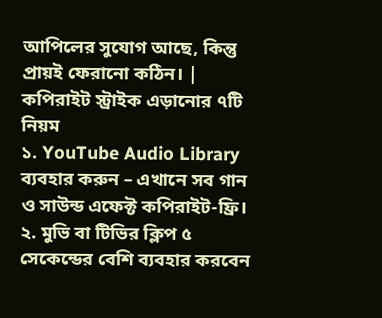আপিলের সুযোগ আছে, কিন্তু প্রায়ই ফেরানো কঠিন। |
কপিরাইট স্ট্রাইক এড়ানোর ৭টি নিয়ম
১. YouTube Audio Library ব্যবহার করুন – এখানে সব গান ও সাউন্ড এফেক্ট কপিরাইট-ফ্রি।
২. মুভি বা টিভির ক্লিপ ৫ সেকেন্ডের বেশি ব্যবহার করবেন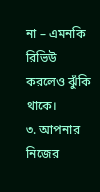না – এমনকি রিভিউ করলেও ঝুঁকি থাকে।
৩. আপনার নিজের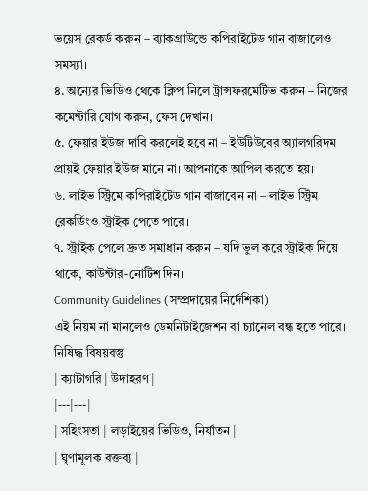ভয়েস রেকর্ড করুন – ব্যাকগ্রাউন্ডে কপিরাইটেড গান বাজালেও সমস্যা।
৪. অন্যের ভিডিও থেকে ক্লিপ নিলে ট্রান্সফরমেটিভ করুন – নিজের কমেন্টারি যোগ করুন, ফেস দেখান।
৫. ফেয়ার ইউজ দাবি করলেই হবে না – ইউটিউবের অ্যালগরিদম প্রায়ই ফেয়ার ইউজ মানে না। আপনাকে আপিল করতে হয়।
৬. লাইভ স্ট্রিমে কপিরাইটেড গান বাজাবেন না – লাইভ স্ট্রিম রেকর্ডিংও স্ট্রাইক পেতে পারে।
৭. স্ট্রাইক পেলে দ্রুত সমাধান করুন – যদি ভুল করে স্ট্রাইক দিয়ে থাকে, কাউন্টার-নোটিশ দিন।
Community Guidelines (সম্প্রদায়ের নির্দেশিকা)
এই নিয়ম না মানলেও ডেমনিটাইজেশন বা চ্যানেল বন্ধ হতে পারে।
নিষিদ্ধ বিষয়বস্তু
| ক্যাটাগরি | উদাহরণ |
|---|---|
| সহিংসতা | লড়াইয়ের ভিডিও, নির্যাতন |
| ঘৃণামূলক বক্তব্য |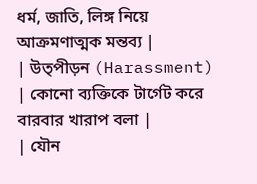ধর্ম, জাতি, লিঙ্গ নিয়ে আক্রমণাত্মক মন্তব্য |
| উত্পীড়ন (Harassment) | কোনো ব্যক্তিকে টার্গেট করে বারবার খারাপ বলা |
| যৌন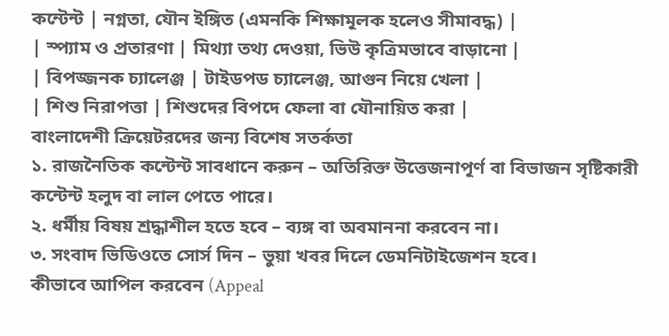কন্টেন্ট | নগ্নতা, যৌন ইঙ্গিত (এমনকি শিক্ষামূলক হলেও সীমাবদ্ধ) |
| স্প্যাম ও প্রতারণা | মিথ্যা তথ্য দেওয়া, ভিউ কৃত্রিমভাবে বাড়ানো |
| বিপজ্জনক চ্যালেঞ্জ | টাইডপড চ্যালেঞ্জ, আগুন নিয়ে খেলা |
| শিশু নিরাপত্তা | শিশুদের বিপদে ফেলা বা যৌনায়িত করা |
বাংলাদেশী ক্রিয়েটরদের জন্য বিশেষ সতর্কতা
১. রাজনৈতিক কন্টেন্ট সাবধানে করুন – অতিরিক্ত উত্তেজনাপূর্ণ বা বিভাজন সৃষ্টিকারী কন্টেন্ট হলুদ বা লাল পেতে পারে।
২. ধর্মীয় বিষয় শ্রদ্ধাশীল হতে হবে – ব্যঙ্গ বা অবমাননা করবেন না।
৩. সংবাদ ভিডিওতে সোর্স দিন – ভুয়া খবর দিলে ডেমনিটাইজেশন হবে।
কীভাবে আপিল করবেন (Appeal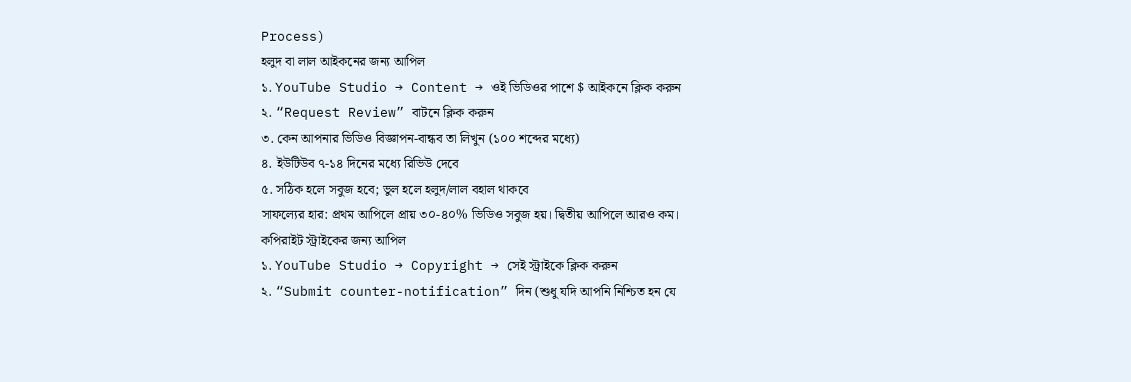Process)
হলুদ বা লাল আইকনের জন্য আপিল
১. YouTube Studio → Content → ওই ভিডিওর পাশে $ আইকনে ক্লিক করুন
২. “Request Review” বাটনে ক্লিক করুন
৩. কেন আপনার ভিডিও বিজ্ঞাপন-বান্ধব তা লিখুন (১০০ শব্দের মধ্যে)
৪. ইউটিউব ৭-১৪ দিনের মধ্যে রিভিউ দেবে
৫. সঠিক হলে সবুজ হবে; ভুল হলে হলুদ/লাল বহাল থাকবে
সাফল্যের হার: প্রথম আপিলে প্রায় ৩০-৪০% ভিডিও সবুজ হয়। দ্বিতীয় আপিলে আরও কম।
কপিরাইট স্ট্রাইকের জন্য আপিল
১. YouTube Studio → Copyright → সেই স্ট্রাইকে ক্লিক করুন
২. “Submit counter-notification” দিন (শুধু যদি আপনি নিশ্চিত হন যে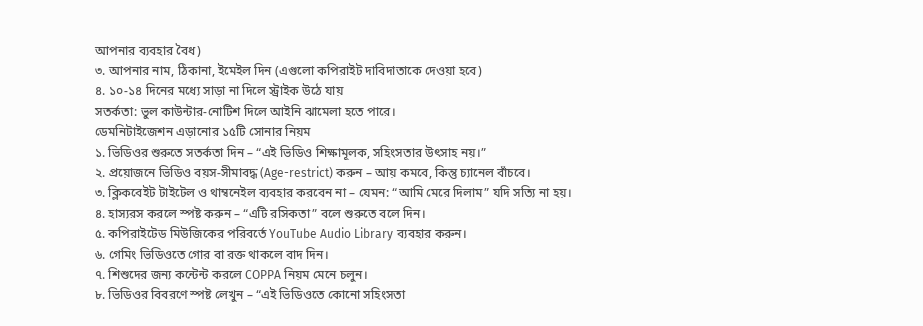আপনার ব্যবহার বৈধ)
৩. আপনার নাম, ঠিকানা, ইমেইল দিন (এগুলো কপিরাইট দাবিদাতাকে দেওয়া হবে)
৪. ১০-১৪ দিনের মধ্যে সাড়া না দিলে স্ট্রাইক উঠে যায়
সতর্কতা: ভুল কাউন্টার-নোটিশ দিলে আইনি ঝামেলা হতে পারে।
ডেমনিটাইজেশন এড়ানোর ১৫টি সোনার নিয়ম
১. ভিডিওর শুরুতে সতর্কতা দিন – “এই ভিডিও শিক্ষামূলক, সহিংসতার উৎসাহ নয়।”
২. প্রয়োজনে ভিডিও বয়স-সীমাবদ্ধ (Age-restrict) করুন – আয় কমবে, কিন্তু চ্যানেল বাঁচবে।
৩. ক্লিকবেইট টাইটেল ও থাম্বনেইল ব্যবহার করবেন না – যেমন: “আমি মেরে দিলাম” যদি সত্যি না হয়।
৪. হাস্যরস করলে স্পষ্ট করুন – “এটি রসিকতা” বলে শুরুতে বলে দিন।
৫. কপিরাইটেড মিউজিকের পরিবর্তে YouTube Audio Library ব্যবহার করুন।
৬. গেমিং ভিডিওতে গোর বা রক্ত থাকলে বাদ দিন।
৭. শিশুদের জন্য কন্টেন্ট করলে COPPA নিয়ম মেনে চলুন।
৮. ভিডিওর বিবরণে স্পষ্ট লেখুন – “এই ভিডিওতে কোনো সহিংসতা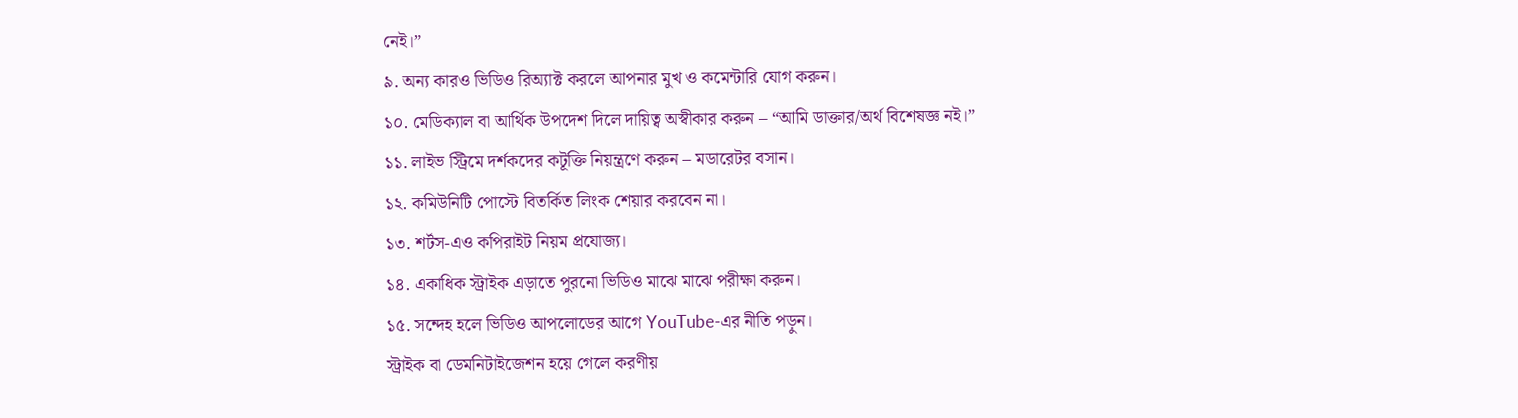নেই।”
৯. অন্য কারও ভিডিও রিঅ্যাক্ট করলে আপনার মুখ ও কমেন্টারি যোগ করুন।
১০. মেডিক্যাল বা আর্থিক উপদেশ দিলে দায়িত্ব অস্বীকার করুন – “আমি ডাক্তার/অর্থ বিশেষজ্ঞ নই।”
১১. লাইভ স্ট্রিমে দর্শকদের কটূক্তি নিয়ন্ত্রণে করুন – মডারেটর বসান।
১২. কমিউনিটি পোস্টে বিতর্কিত লিংক শেয়ার করবেন না।
১৩. শর্টস-এও কপিরাইট নিয়ম প্রযোজ্য।
১৪. একাধিক স্ট্রাইক এড়াতে পুরনো ভিডিও মাঝে মাঝে পরীক্ষা করুন।
১৫. সন্দেহ হলে ভিডিও আপলোডের আগে YouTube-এর নীতি পড়ুন।
স্ট্রাইক বা ডেমনিটাইজেশন হয়ে গেলে করণীয়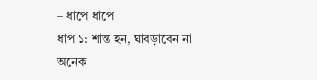– ধাপে ধাপে
ধাপ ১: শান্ত হন, ঘাবড়াবেন না
অনেক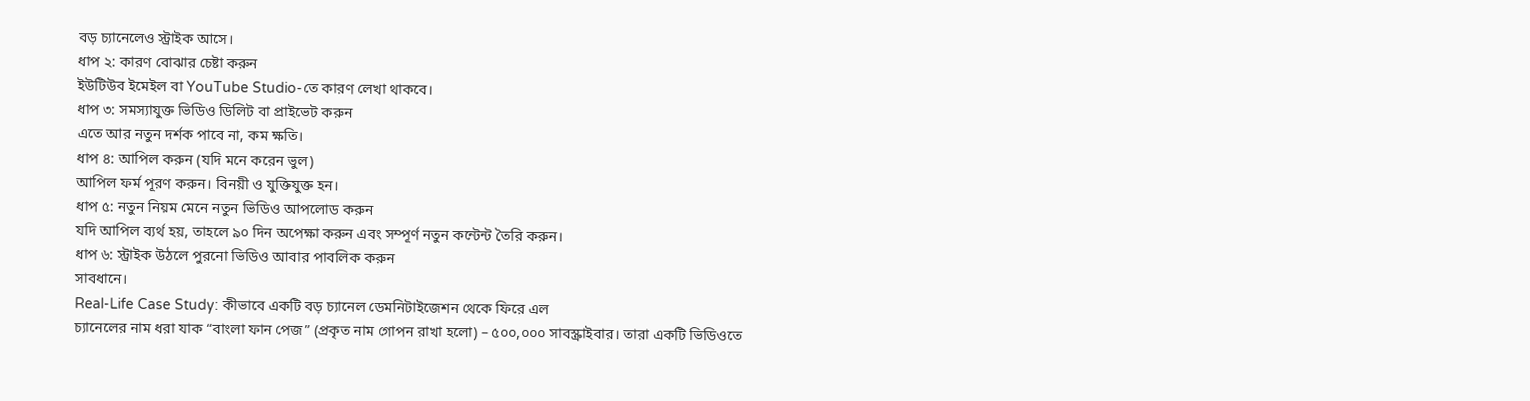বড় চ্যানেলেও স্ট্রাইক আসে।
ধাপ ২: কারণ বোঝার চেষ্টা করুন
ইউটিউব ইমেইল বা YouTube Studio-তে কারণ লেখা থাকবে।
ধাপ ৩: সমস্যাযুক্ত ভিডিও ডিলিট বা প্রাইভেট করুন
এতে আর নতুন দর্শক পাবে না, কম ক্ষতি।
ধাপ ৪: আপিল করুন (যদি মনে করেন ভুল)
আপিল ফর্ম পূরণ করুন। বিনয়ী ও যুক্তিযুক্ত হন।
ধাপ ৫: নতুন নিয়ম মেনে নতুন ভিডিও আপলোড করুন
যদি আপিল ব্যর্থ হয়, তাহলে ৯০ দিন অপেক্ষা করুন এবং সম্পূর্ণ নতুন কন্টেন্ট তৈরি করুন।
ধাপ ৬: স্ট্রাইক উঠলে পুরনো ভিডিও আবার পাবলিক করুন
সাবধানে।
Real-Life Case Study: কীভাবে একটি বড় চ্যানেল ডেমনিটাইজেশন থেকে ফিরে এল
চ্যানেলের নাম ধরা যাক “বাংলা ফান পেজ” (প্রকৃত নাম গোপন রাখা হলো) – ৫০০,০০০ সাবস্ক্রাইবার। তারা একটি ভিডিওতে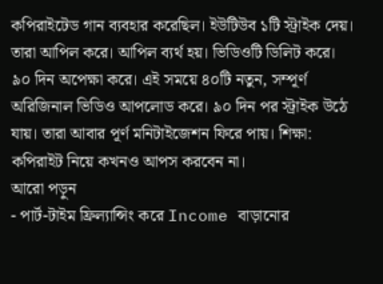কপিরাইটেড গান ব্যবহার করেছিল। ইউটিউব ১টি স্ট্রাইক দেয়। তারা আপিল করে। আপিল ব্যর্থ হয়। ভিডিওটি ডিলিট করে। ৯০ দিন অপেক্ষা করে। এই সময়ে ৪০টি নতুন, সম্পূর্ণ অরিজিনাল ভিডিও আপলোড করে। ৯০ দিন পর স্ট্রাইক উঠে যায়। তারা আবার পূর্ণ মনিটাইজেশন ফিরে পায়। শিক্ষা: কপিরাইট নিয়ে কখনও আপস করবেন না।
আরো পড়ুন
- পার্ট-টাইম ফ্রিল্যান্সিং করে Income বাড়ানোর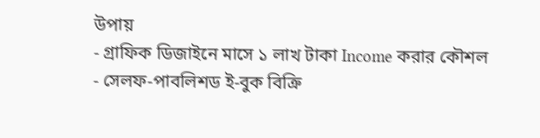উপায়
- গ্রাফিক ডিজাইনে মাসে ১ লাখ টাকা Income করার কৌশল
- সেলফ-পাবলিশড ই-বুক বিক্রি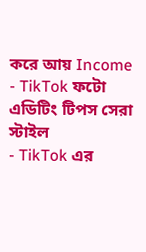করে আয় Income
- TikTok ফটো এডিটিং টিপস সেরা স্টাইল
- TikTok এর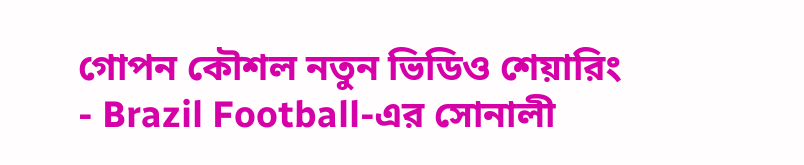গোপন কৌশল নতুন ভিডিও শেয়ারিং
- Brazil Football-এর সোনালী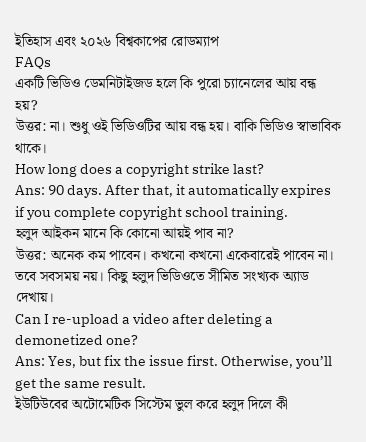ইতিহাস এবং ২০২৬ বিশ্বকাপের রোডম্যাপ
FAQs
একটি ভিডিও ডেমনিটাইজড হলে কি পুরো চ্যানেলের আয় বন্ধ হয়?
উত্তর: না। শুধু ওই ভিডিওটির আয় বন্ধ হয়। বাকি ভিডিও স্বাভাবিক থাকে।
How long does a copyright strike last?
Ans: 90 days. After that, it automatically expires if you complete copyright school training.
হলুদ আইকন মানে কি কোনো আয়ই পাব না?
উত্তর: অনেক কম পাবেন। কখনো কখনো একেবারেই পাবেন না। তবে সবসময় নয়। কিছু হলুদ ভিডিওতে সীমিত সংখ্যক অ্যাড দেখায়।
Can I re-upload a video after deleting a demonetized one?
Ans: Yes, but fix the issue first. Otherwise, you’ll get the same result.
ইউটিউবের অটোমেটিক সিস্টেম ভুল করে হলুদ দিলে কী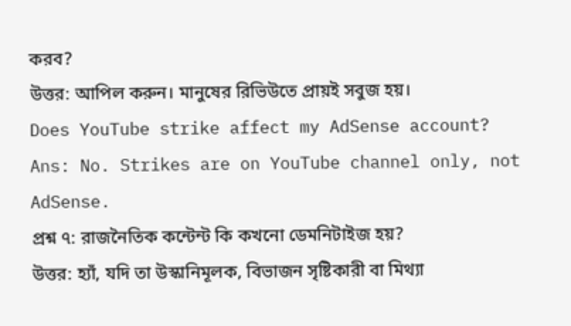করব?
উত্তর: আপিল করুন। মানুষের রিভিউতে প্রায়ই সবুজ হয়।
Does YouTube strike affect my AdSense account?
Ans: No. Strikes are on YouTube channel only, not AdSense.
প্রশ্ন ৭: রাজনৈতিক কন্টেন্ট কি কখনো ডেমনিটাইজ হয়?
উত্তর: হ্যাঁ, যদি তা উস্কানিমূলক, বিভাজন সৃষ্টিকারী বা মিথ্যা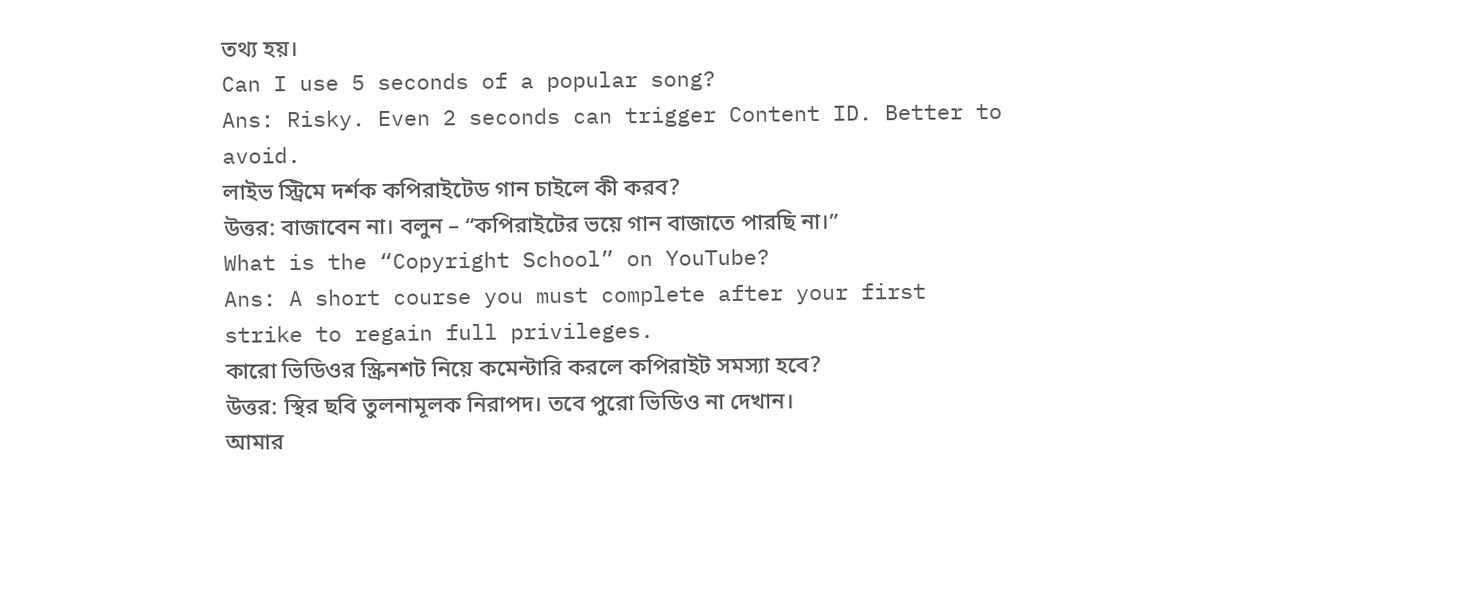তথ্য হয়।
Can I use 5 seconds of a popular song?
Ans: Risky. Even 2 seconds can trigger Content ID. Better to avoid.
লাইভ স্ট্রিমে দর্শক কপিরাইটেড গান চাইলে কী করব?
উত্তর: বাজাবেন না। বলুন – “কপিরাইটের ভয়ে গান বাজাতে পারছি না।”
What is the “Copyright School” on YouTube?
Ans: A short course you must complete after your first strike to regain full privileges.
কারো ভিডিওর স্ক্রিনশট নিয়ে কমেন্টারি করলে কপিরাইট সমস্যা হবে?
উত্তর: স্থির ছবি তুলনামূলক নিরাপদ। তবে পুরো ভিডিও না দেখান।
আমার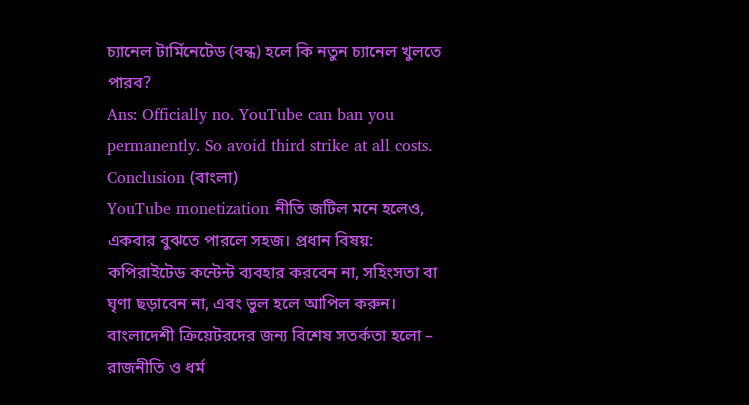চ্যানেল টার্মিনেটেড (বন্ধ) হলে কি নতুন চ্যানেল খুলতে পারব?
Ans: Officially no. YouTube can ban you permanently. So avoid third strike at all costs.
Conclusion (বাংলা)
YouTube monetization নীতি জটিল মনে হলেও, একবার বুঝতে পারলে সহজ। প্রধান বিষয়: কপিরাইটেড কন্টেন্ট ব্যবহার করবেন না, সহিংসতা বা ঘৃণা ছড়াবেন না, এবং ভুল হলে আপিল করুন। বাংলাদেশী ক্রিয়েটরদের জন্য বিশেষ সতর্কতা হলো – রাজনীতি ও ধর্ম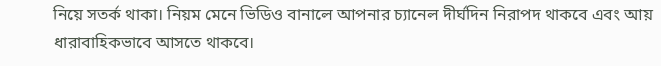নিয়ে সতর্ক থাকা। নিয়ম মেনে ভিডিও বানালে আপনার চ্যানেল দীর্ঘদিন নিরাপদ থাকবে এবং আয় ধারাবাহিকভাবে আসতে থাকবে।